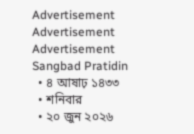Advertisement
Advertisement
Advertisement
Sangbad Pratidin
  • ৪ আষাঢ় ১৪৩৩
  • শনিবার
  • ২০ জুন ২০২৬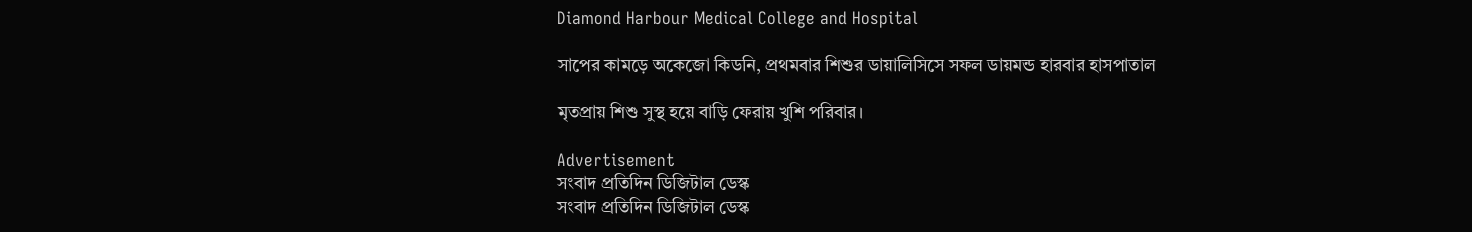Diamond Harbour Medical College and Hospital

সাপের কামড়ে অকেজো কিডনি, প্রথমবার শিশুর ডায়ালিসিসে সফল ডায়মন্ড হারবার হাসপাতাল

মৃতপ্রায় শিশু সুস্থ হয়ে বাড়ি ফেরায় খুশি পরিবার।

Advertisement
সংবাদ প্রতিদিন ডিজিটাল ডেস্ক
সংবাদ প্রতিদিন ডিজিটাল ডেস্ক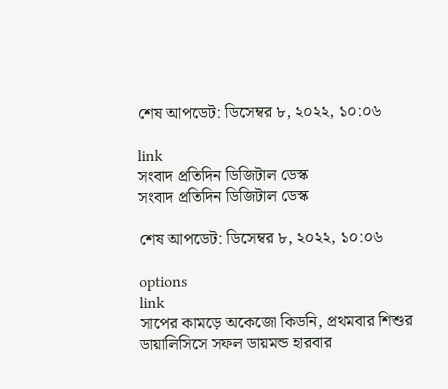শেষ আপডেট: ডিসেম্বর ৮, ২০২২, ১০:০৬

link
সংবাদ প্রতিদিন ডিজিটাল ডেস্ক
সংবাদ প্রতিদিন ডিজিটাল ডেস্ক

শেষ আপডেট: ডিসেম্বর ৮, ২০২২, ১০:০৬

options
link
সাপের কামড়ে অকেজো কিডনি, প্রথমবার শিশুর ডায়ালিসিসে সফল ডায়মন্ড হারবার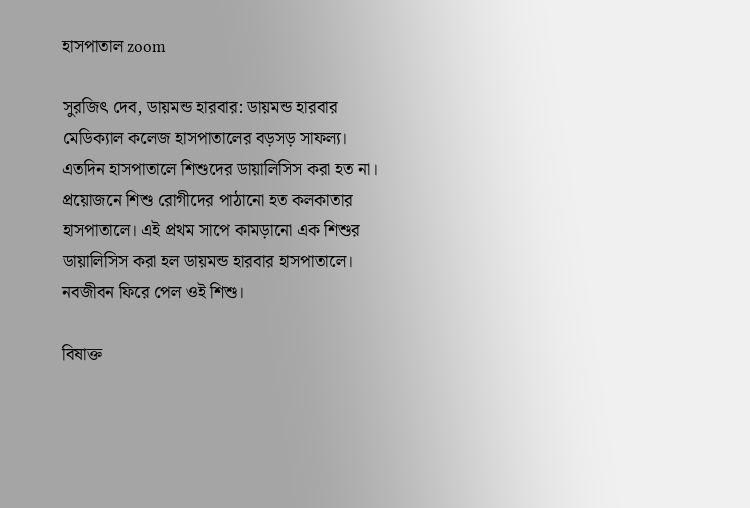হাসপাতাল zoom

সুরজিৎ দেব, ডায়মন্ড হারবার: ডায়মন্ড হারবার মেডিক্যাল কলেজ হাসপাতালের বড়সড় সাফল্য। এতদিন হাসপাতালে শিশুদের ডায়ালিসিস করা হত না। প্রয়োজনে শিশু রোগীদের পাঠানো হত কলকাতার হাসপাতালে। এই প্রথম সাপে কামড়ানো এক শিশুর ডায়ালিসিস করা হল ডায়মন্ড হারবার হাসপাতালে। নবজীবন ফিরে পেল ওই শিশু।

বিষাক্ত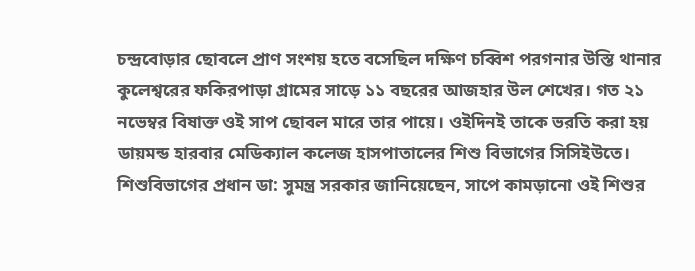চন্দ্রবোড়ার ছোবলে প্রাণ সংশয় হতে বসেছিল দক্ষিণ চব্বিশ পরগনার উস্তি থানার কুলেশ্বরের ফকিরপাড়া গ্রামের সাড়ে ১১ বছরের আজহার উল শেখের। গত ২১ নভেম্বর বিষাক্ত ওই সাপ ছোবল মারে তার পায়ে। ওইদিনই তাকে ভরতি করা হয় ডায়মন্ড হারবার মেডিক্যাল কলেজ হাসপাতালের শিশু বিভাগের সিসিইউতে। শিশুবিভাগের প্রধান ডা: সুমন্ত্র সরকার জানিয়েছেন, সাপে কামড়ানো ওই শিশুর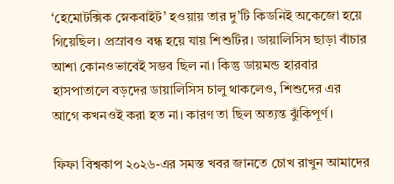‘হেমোটক্সিক স্নেকবাইট’ হওয়ায় তার দু’টি কিডনিই অকেজো হয়ে গিয়েছিল। প্রস্রাবও বন্ধ হয়ে যায় শিশুটির। ডায়ালিসিস ছাড়া বাঁচার আশা কোনওভাবেই সম্ভব ছিল না। কিন্তু ডায়মন্ড হারবার হাসপাতালে বড়দের ডায়ালিসিস চালু থাকলেও, শিশুদের এর আগে কখনওই করা হত না। কারণ তা ছিল অত্যন্ত ঝুঁকিপূর্ণ।

ফিফা বিশ্বকাপ ২০২৬-এর সমস্ত খবর জানতে চোখ রাখুন আমাদের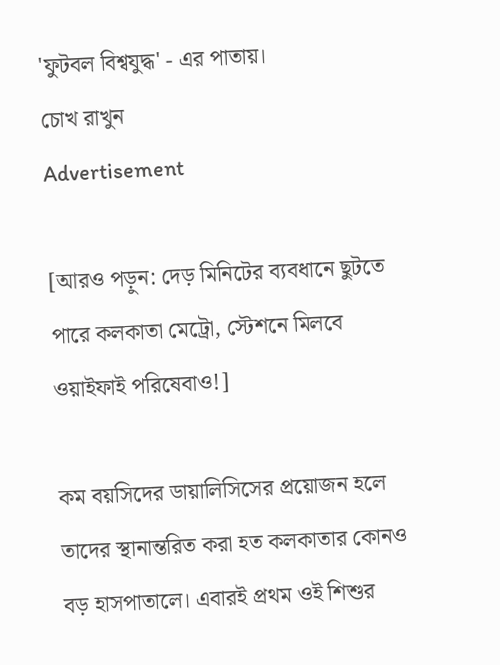'ফুটবল বিশ্বযুদ্ধ' - এর পাতায়।
চোখ রাখুন
Advertisement

[আরও পড়ুন: দেড় মিনিটের ব্যবধানে ছুটতে পারে কলকাতা মেট্রো, স্টেশনে মিলবে ওয়াইফাই পরিষেবাও!]

কম বয়সিদের ডায়ালিসিসের প্রয়োজন হলে তাদের স্থানান্তরিত করা হত কলকাতার কোনও বড় হাসপাতালে। এবারই প্রথম ওই শিশুর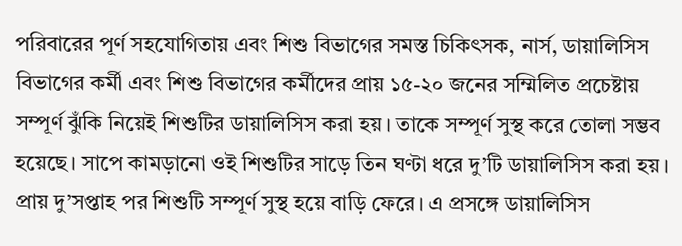পরিবারের পূর্ণ সহযোগিতায় এবং শিশু বিভাগের সমস্ত চিকিৎসক, নার্স, ডায়ালিসিস বিভাগের কর্মী এবং শিশু বিভাগের কর্মীদের প্রায় ১৫-২০ জনের সম্মিলিত প্রচেষ্টায় সম্পূর্ণ ঝুঁকি নিয়েই শিশুটির ডায়ালিসিস করা হয়। তাকে সম্পূর্ণ সুস্থ করে তোলা সম্ভব হয়েছে। সাপে কামড়ানো ওই শিশুটির সাড়ে তিন ঘণ্টা ধরে দু’টি ডায়ালিসিস করা হয়। প্রায় দু’সপ্তাহ পর শিশুটি সম্পূর্ণ সুস্থ হয়ে বাড়ি ফেরে। এ প্রসঙ্গে ডায়ালিসিস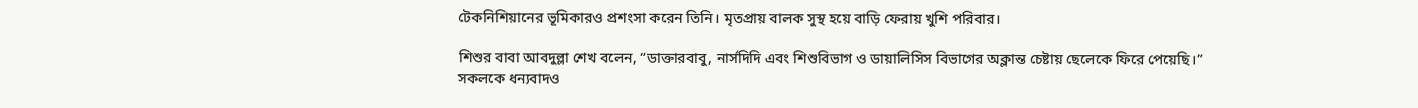টেকনিশিয়ানের ভূমিকারও প্রশংসা করেন তিনি। মৃতপ্রায় বালক সুস্থ হয়ে বাড়ি ফেরায় খুশি পরিবার।

শিশুর বাবা আবদুল্লা শেখ বলেন, “ডাক্তারবাবু, নার্সদিদি এবং শিশুবিভাগ ও ডায়ালিসিস বিভাগের অক্লান্ত চেষ্টায় ছেলেকে ফিরে পেয়েছি।” সকলকে ধন্যবাদও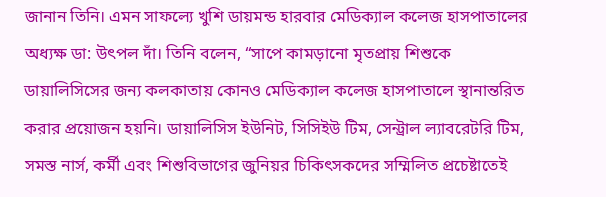জানান তিনি। এমন সাফল্যে খুশি ডায়মন্ড হারবার মেডিক্যাল কলেজ হাসপাতালের অধ্যক্ষ ডা: উৎপল দাঁ। তিনি বলেন, “সাপে কামড়ানো মৃতপ্রায় শিশুকে ডায়ালিসিসের জন্য কলকাতায় কোনও মেডিক্যাল কলেজ হাসপাতালে স্থানান্তরিত করার প্রয়োজন হয়নি। ডায়ালিসিস ইউনিট, সিসিইউ টিম, সেন্ট্রাল ল্যাবরেটরি টিম, সমস্ত নার্স, কর্মী এবং শিশুবিভাগের জুনিয়র চিকিৎসকদের সম্মিলিত প্রচেষ্টাতেই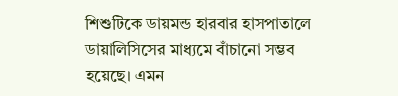শিশুটিকে ডায়মন্ড হারবার হাসপাতালে ডায়ালিসিসের মাধ্যমে বাঁচানো সম্ভব হয়েছে। এমন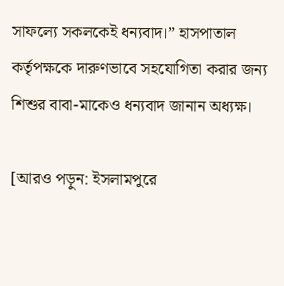সাফল্যে সকলকেই ধন্যবাদ।” হাসপাতাল কর্তৃপক্ষকে দারুণভাবে সহযোগিতা করার জন্য শিশুর বাবা-মাকেও ধন্যবাদ জানান অধ্যক্ষ।

[আরও পড়ুন: ইসলামপুরে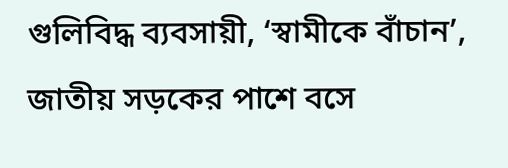গুলিবিদ্ধ ব্যবসায়ী, ‘স্বামীকে বাঁচান’, জাতীয় সড়কের পাশে বসে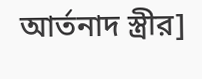আর্তনাদ স্ত্রীর]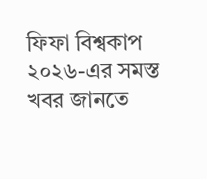ফিফা বিশ্বকাপ ২০২৬-এর সমস্ত খবর জানতে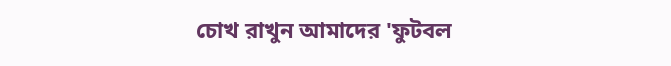চোখ রাখুন আমাদের 'ফুটবল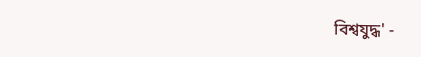বিশ্বযুদ্ধ' -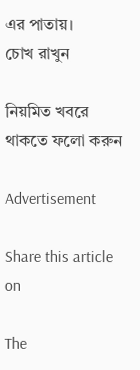এর পাতায়।
চোখ রাখুন

নিয়মিত খবরে থাকতে ফলো করুন

Advertisement

Share this article on

The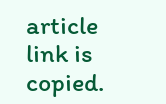article link is copied.